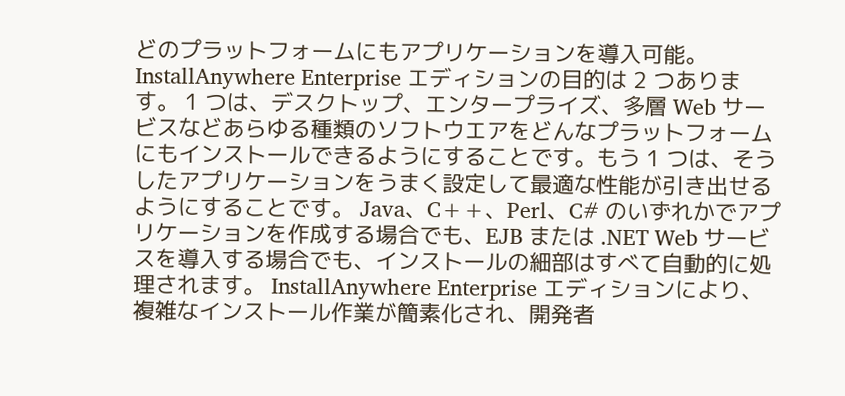どのプラットフォームにもアプリケーションを導入可能。 InstallAnywhere Enterprise エディションの目的は 2 つあります。 1 つは、デスクトップ、エンタープライズ、多層 Web サービスなどあらゆる種類のソフトウエアをどんなプラットフォームにもインストールできるようにすることです。もう 1 つは、そうしたアプリケーションをうまく設定して最適な性能が引き出せるようにすることです。 Java、C++、Perl、C# のいずれかでアプリケーションを作成する場合でも、EJB または .NET Web サービスを導入する場合でも、インストールの細部はすべて自動的に処理されます。 InstallAnywhere Enterprise エディションにより、複雑なインストール作業が簡素化され、開発者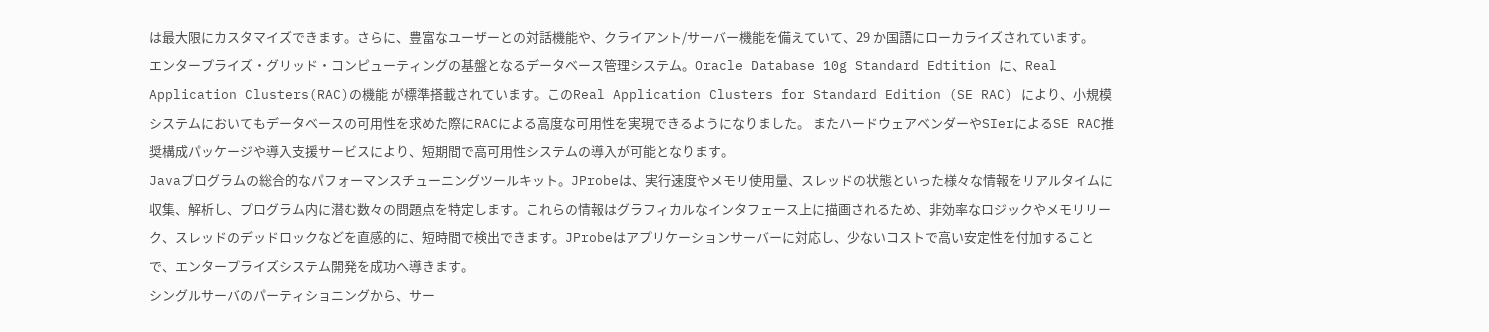は最大限にカスタマイズできます。さらに、豊富なユーザーとの対話機能や、クライアント/サーバー機能を備えていて、29 か国語にローカライズされています。
エンタープライズ・グリッド・コンピューティングの基盤となるデータベース管理システム。Oracle Database 10g Standard Edtition に、Real Application Clusters(RAC)の機能 が標準搭載されています。このReal Application Clusters for Standard Edition (SE RAC) により、小規模システムにおいてもデータベースの可用性を求めた際にRACによる高度な可用性を実現できるようになりました。 またハードウェアベンダーやSIerによるSE RAC推奨構成パッケージや導入支援サービスにより、短期間で高可用性システムの導入が可能となります。
Javaプログラムの総合的なパフォーマンスチューニングツールキット。JProbeは、実行速度やメモリ使用量、スレッドの状態といった様々な情報をリアルタイムに収集、解析し、プログラム内に潜む数々の問題点を特定します。これらの情報はグラフィカルなインタフェース上に描画されるため、非効率なロジックやメモリリーク、スレッドのデッドロックなどを直感的に、短時間で検出できます。JProbeはアプリケーションサーバーに対応し、少ないコストで高い安定性を付加することで、エンタープライズシステム開発を成功へ導きます。
シングルサーバのパーティショニングから、サー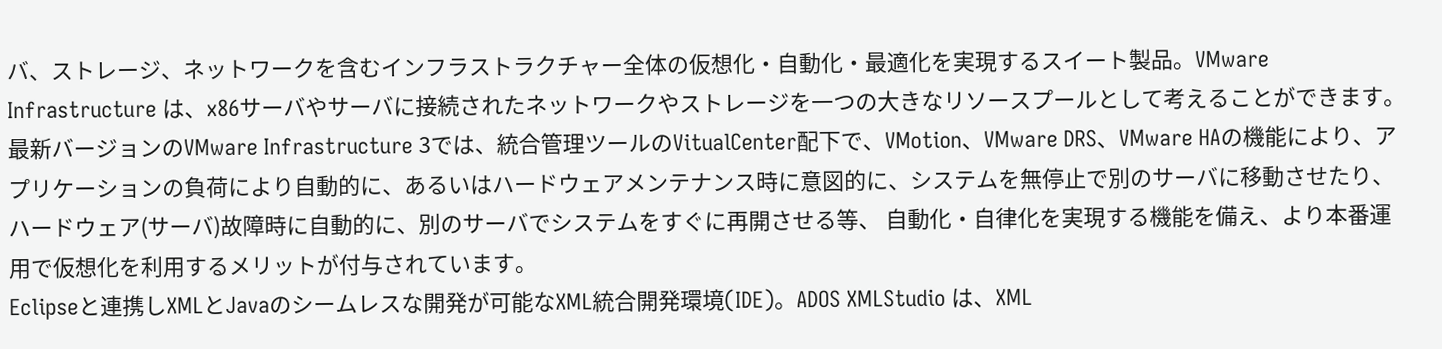バ、ストレージ、ネットワークを含むインフラストラクチャー全体の仮想化・自動化・最適化を実現するスイート製品。VMware Infrastructure は、x86サーバやサーバに接続されたネットワークやストレージを一つの大きなリソースプールとして考えることができます。最新バージョンのVMware Infrastructure 3では、統合管理ツールのVitualCenter配下で、VMotion、VMware DRS、VMware HAの機能により、アプリケーションの負荷により自動的に、あるいはハードウェアメンテナンス時に意図的に、システムを無停止で別のサーバに移動させたり、ハードウェア(サーバ)故障時に自動的に、別のサーバでシステムをすぐに再開させる等、 自動化・自律化を実現する機能を備え、より本番運用で仮想化を利用するメリットが付与されています。
Eclipseと連携しXMLとJavaのシームレスな開発が可能なXML統合開発環境(IDE)。ADOS XMLStudio は、XML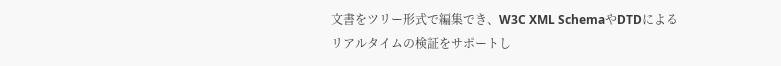文書をツリー形式で編集でき、W3C XML SchemaやDTDによるリアルタイムの検証をサポートし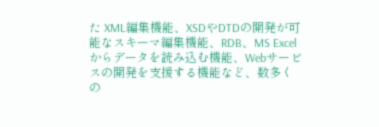た XML編集機能、XSDやDTDの開発が可能なスキーマ編集機能、RDB、MS Excel からデータを読み込む機能、Webサービスの開発を支援する機能など、数多くの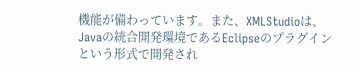機能が備わっています。また、XMLStudioは、Javaの統合開発環境であるEclipseのプラグインという形式で開発され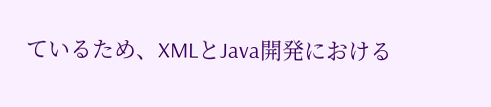ているため、XMLとJava開発における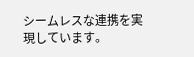シームレスな連携を実現しています。